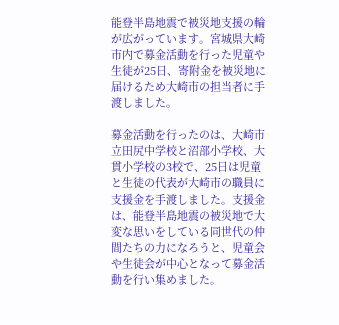能登半島地震で被災地支援の輪が広がっています。宮城県大崎市内で募金活動を行った児童や生徒が25日、寄附金を被災地に届けるため大崎市の担当者に手渡しました。

募金活動を行ったのは、大崎市立田尻中学校と沼部小学校、大貫小学校の3校で、25日は児童と生徒の代表が大崎市の職員に支援金を手渡しました。支援金は、能登半島地震の被災地で大変な思いをしている同世代の仲間たちの力になろうと、児童会や生徒会が中心となって募金活動を行い集めました。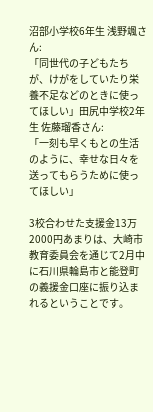沼部小学校6年生 浅野颯さん:
「同世代の子どもたちが、けがをしていたり栄養不足などのときに使ってほしい」田尻中学校2年生 佐藤瑠香さん:
「一刻も早くもとの生活のように、幸せな日々を送ってもらうために使ってほしい」

3校合わせた支援金13万2000円あまりは、大崎市教育委員会を通じて2月中に石川県輪島市と能登町の義援金口座に振り込まれるということです。